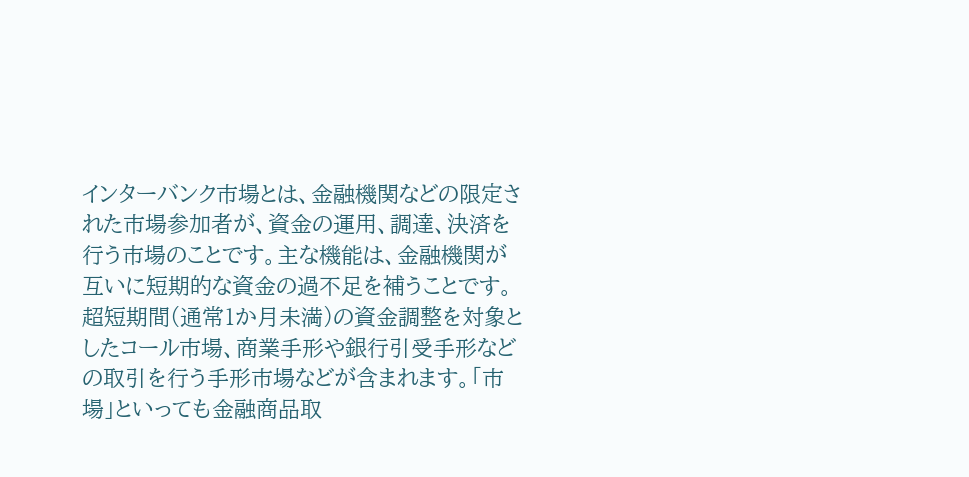インターバンク市場とは、金融機関などの限定された市場参加者が、資金の運用、調達、決済を行う市場のことです。主な機能は、金融機関が互いに短期的な資金の過不足を補うことです。超短期間(通常1か月未満)の資金調整を対象としたコール市場、商業手形や銀行引受手形などの取引を行う手形市場などが含まれます。「市場」といっても金融商品取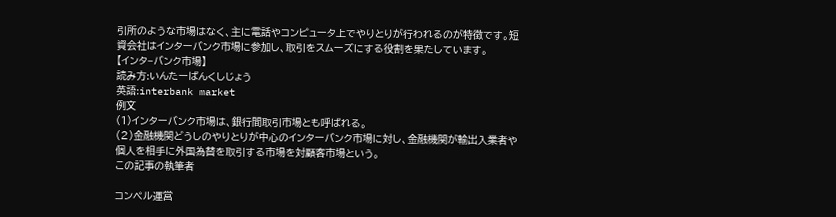引所のような市場はなく、主に電話やコンピュータ上でやりとりが行われるのが特徴です。短資会社はインターバンク市場に参加し、取引をスムーズにする役割を果たしています。
【インタ−バンク市場】
読み方:いんたーばんくしじょう
英語:interbank market
例文
(1)インターバンク市場は、銀行間取引市場とも呼ばれる。
(2)金融機関どうしのやりとりが中心のインターバンク市場に対し、金融機関が輸出入業者や個人を相手に外国為替を取引する市場を対顧客市場という。
この記事の執筆者

コンペル運営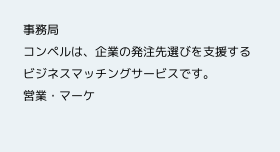事務局
コンペルは、企業の発注先選びを支援するビジネスマッチングサービスです。
営業・マーケ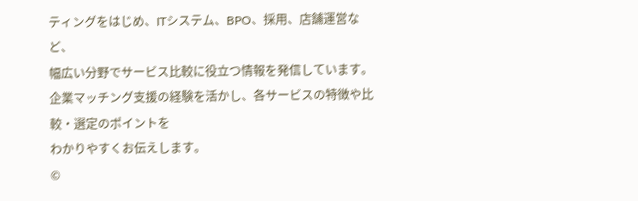ティングをはじめ、ITシステム、BPO、採用、店舗運営など、
幅広い分野でサービス比較に役立つ情報を発信しています。
企業マッチング支援の経験を活かし、各サービスの特徴や比較・選定のポイントを
わかりやすくお伝えします。
©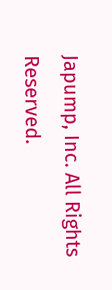Japump, Inc. All Rights Reserved.